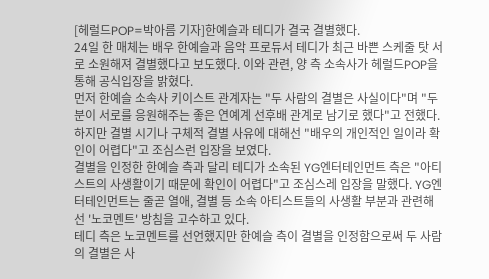[헤럴드POP=박아름 기자]한예슬과 테디가 결국 결별했다.
24일 한 매체는 배우 한예슬과 음악 프로듀서 테디가 최근 바쁜 스케줄 탓 서로 소원해져 결별했다고 보도했다. 이와 관련, 양 측 소속사가 헤럴드POP을 통해 공식입장을 밝혔다.
먼저 한예슬 소속사 키이스트 관계자는 "두 사람의 결별은 사실이다"며 "두 분이 서로를 응원해주는 좋은 연예계 선후배 관계로 남기로 했다"고 전했다. 하지만 결별 시기나 구체적 결별 사유에 대해선 "배우의 개인적인 일이라 확인이 어렵다"고 조심스런 입장을 보였다.
결별을 인정한 한예슬 측과 달리 테디가 소속된 YG엔터테인먼트 측은 "아티스트의 사생활이기 때문에 확인이 어렵다"고 조심스레 입장을 말했다. YG엔터테인먼트는 줄곧 열애, 결별 등 소속 아티스트들의 사생활 부분과 관련해선 '노코멘트' 방침을 고수하고 있다.
테디 측은 노코멘트를 선언했지만 한예슬 측이 결별을 인정함으로써 두 사람의 결별은 사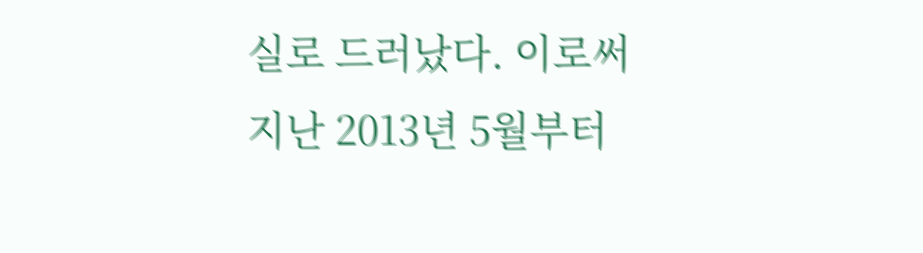실로 드러났다. 이로써 지난 2013년 5월부터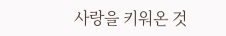사랑을 키워온 것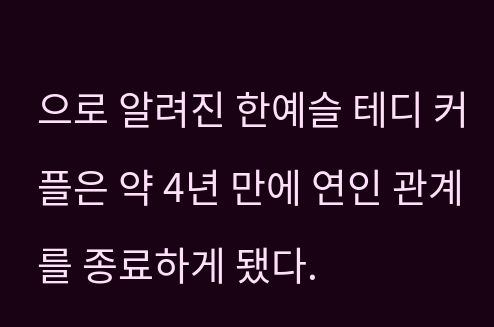으로 알려진 한예슬 테디 커플은 약 4년 만에 연인 관계를 종료하게 됐다.